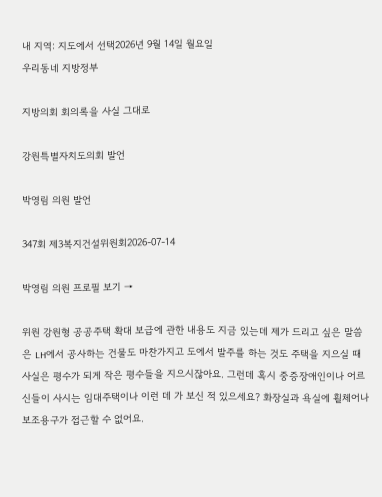내 지역: 지도에서 선택2026년 9월 14일 월요일
우리동네 지방정부

지방의회 회의록을 사실 그대로

강원특별자치도의회 발언

박영림 의원 발언

347회 제3복지건설위원회2026-07-14

박영림 의원 프로필 보기 →

위원 강원형 공공주택 확대 보급에 관한 내용도 지금 있는데 제가 드리고 싶은 말씀은 LH에서 공사하는 건물도 마찬가지고 도에서 발주를 하는 것도 주택을 지으실 때 사실은 평수가 되게 작은 평수들을 지으시잖아요. 그런데 혹시 중증장애인이나 어르신들이 사시는 임대주택이나 이런 데 가 보신 적 있으세요? 화장실과 욕실에 휠체어나 보조용구가 접근할 수 없어요.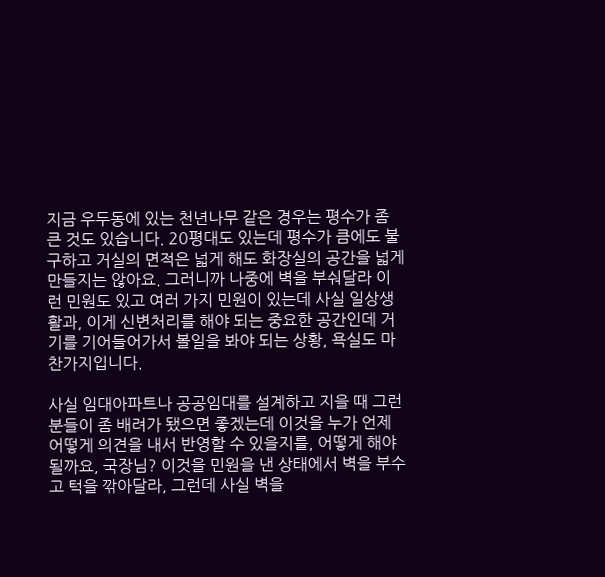지금 우두동에 있는 천년나무 같은 경우는 평수가 좀 큰 것도 있습니다. 20평대도 있는데 평수가 큼에도 불구하고 거실의 면적은 넓게 해도 화장실의 공간을 넓게 만들지는 않아요. 그러니까 나중에 벽을 부숴달라 이런 민원도 있고 여러 가지 민원이 있는데 사실 일상생활과, 이게 신변처리를 해야 되는 중요한 공간인데 거기를 기어들어가서 볼일을 봐야 되는 상황, 욕실도 마찬가지입니다.

사실 임대아파트나 공공임대를 설계하고 지을 때 그런 분들이 좀 배려가 됐으면 좋겠는데 이것을 누가 언제 어떻게 의견을 내서 반영할 수 있을지를, 어떻게 해야 될까요, 국장님? 이것을 민원을 낸 상태에서 벽을 부수고 턱을 깎아달라, 그런데 사실 벽을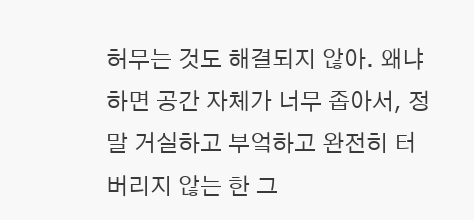허무는 것도 해결되지 않아. 왜냐하면 공간 자체가 너무 좁아서, 정말 거실하고 부엌하고 완전히 터버리지 않는 한 그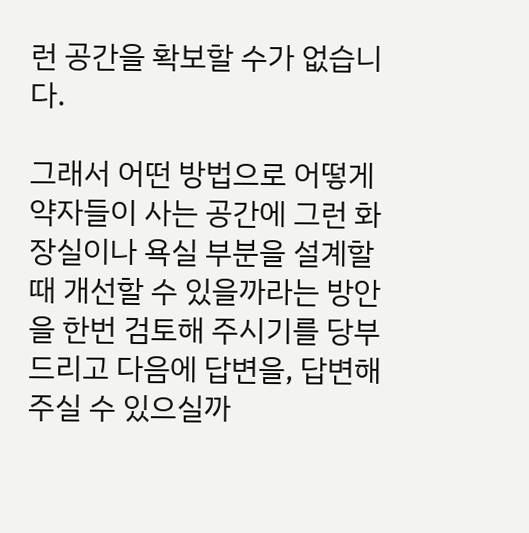런 공간을 확보할 수가 없습니다.

그래서 어떤 방법으로 어떻게 약자들이 사는 공간에 그런 화장실이나 욕실 부분을 설계할 때 개선할 수 있을까라는 방안을 한번 검토해 주시기를 당부드리고 다음에 답변을, 답변해 주실 수 있으실까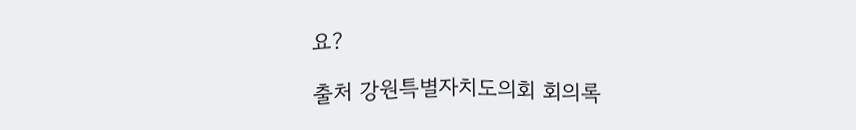요?

출처 강원특별자치도의회 회의록